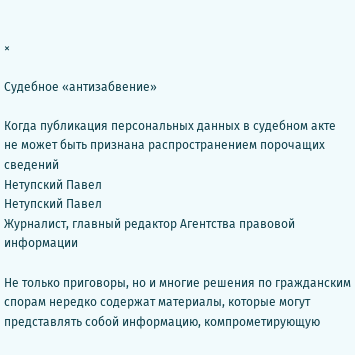×

Судебное «антизабвение»

Когда публикация персональных данных в судебном акте не может быть признана распространением порочащих сведений
Нетупский Павел
Нетупский Павел
Журналист, главный редактор Агентства правовой информации

Не только приговоры, но и многие решения по гражданским спорам нередко содержат материалы, которые могут представлять собой информацию, компрометирующую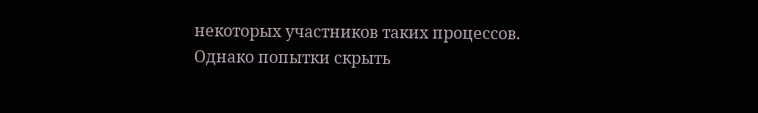некоторых участников таких процессов. Однако попытки скрыть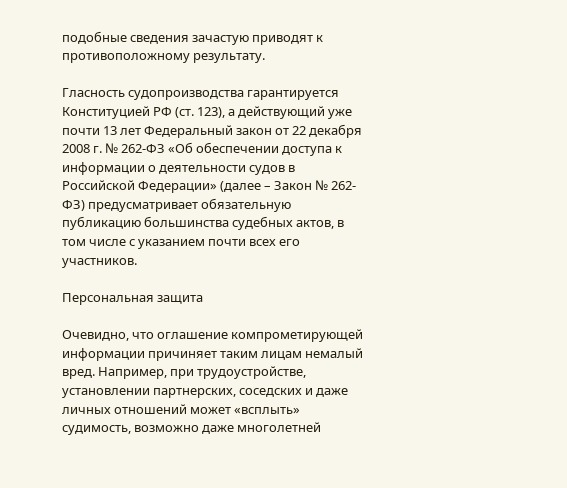подобные сведения зачастую приводят к противоположному результату.

Гласность судопроизводства гарантируется Конституцией РФ (ст. 123), а действующий уже почти 13 лет Федеральный закон от 22 декабря 2008 г. № 262-ФЗ «Об обеспечении доступа к информации о деятельности судов в Российской Федерации» (далее – Закон № 262-ФЗ) предусматривает обязательную публикацию большинства судебных актов, в том числе с указанием почти всех его участников.

Персональная защита

Очевидно, что оглашение компрометирующей информации причиняет таким лицам немалый вред. Например, при трудоустройстве, установлении партнерских, соседских и даже личных отношений может «всплыть» судимость, возможно даже многолетней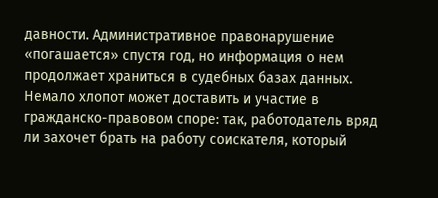давности. Административное правонарушение «погашается» спустя год, но информация о нем продолжает храниться в судебных базах данных. Немало хлопот может доставить и участие в гражданско-правовом споре: так, работодатель вряд ли захочет брать на работу соискателя, который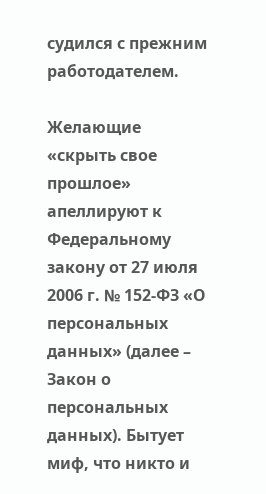судился с прежним работодателем.

Желающие «скрыть свое прошлое» апеллируют к Федеральному закону от 27 июля 2006 г. № 152-ФЗ «О персональных данных» (далее – Закон о персональных данных). Бытует миф, что никто и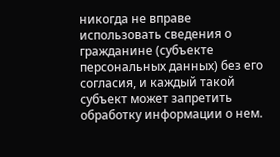никогда не вправе использовать сведения о гражданине (субъекте персональных данных) без его согласия, и каждый такой субъект может запретить обработку информации о нем.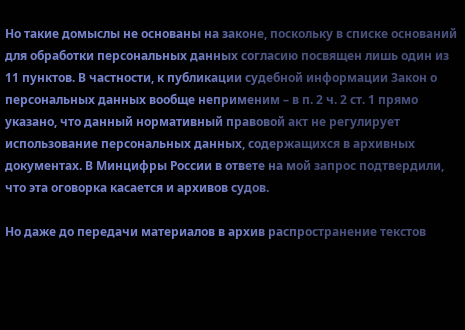Но такие домыслы не основаны на законе, поскольку в списке оснований для обработки персональных данных согласию посвящен лишь один из 11 пунктов. В частности, к публикации судебной информации Закон о персональных данных вообще неприменим – в п. 2 ч. 2 ст. 1 прямо указано, что данный нормативный правовой акт не регулирует использование персональных данных, содержащихся в архивных документах. В Минцифры России в ответе на мой запрос подтвердили, что эта оговорка касается и архивов судов.

Но даже до передачи материалов в архив распространение текстов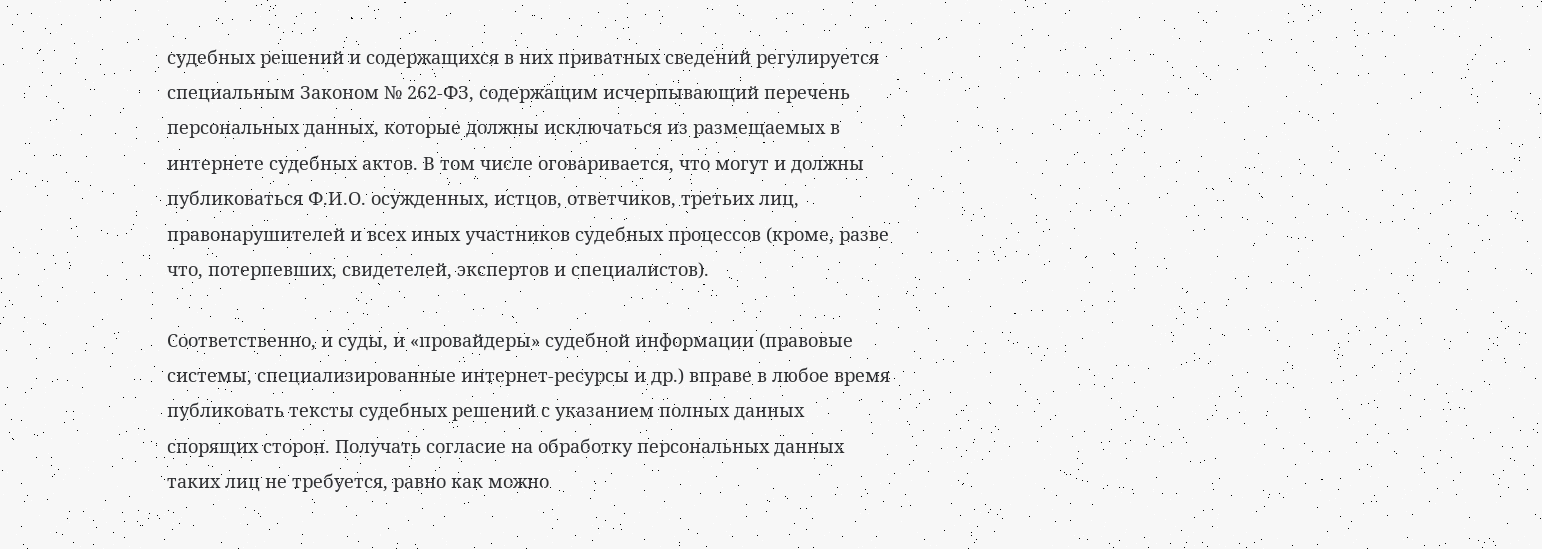судебных решений и содержащихся в них приватных сведений регулируется специальным Законом № 262-ФЗ, содержащим исчерпывающий перечень персональных данных, которые должны исключаться из размещаемых в интернете судебных актов. В том числе оговаривается, что могут и должны публиковаться Ф.И.О. осужденных, истцов, ответчиков, третьих лиц, правонарушителей и всех иных участников судебных процессов (кроме, разве что, потерпевших, свидетелей, экспертов и специалистов).

Соответственно, и суды, и «провайдеры» судебной информации (правовые системы, специализированные интернет-ресурсы и др.) вправе в любое время публиковать тексты судебных решений с указанием полных данных спорящих сторон. Получать согласие на обработку персональных данных таких лиц не требуется, равно как можно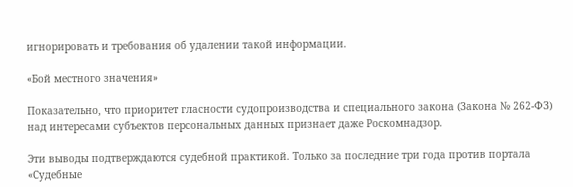игнорировать и требования об удалении такой информации.

«Бой местного значения»

Показательно, что приоритет гласности судопроизводства и специального закона (Закона № 262-ФЗ) над интересами субъектов персональных данных признает даже Роскомнадзор.

Эти выводы подтверждаются судебной практикой. Только за последние три года против портала «Судебные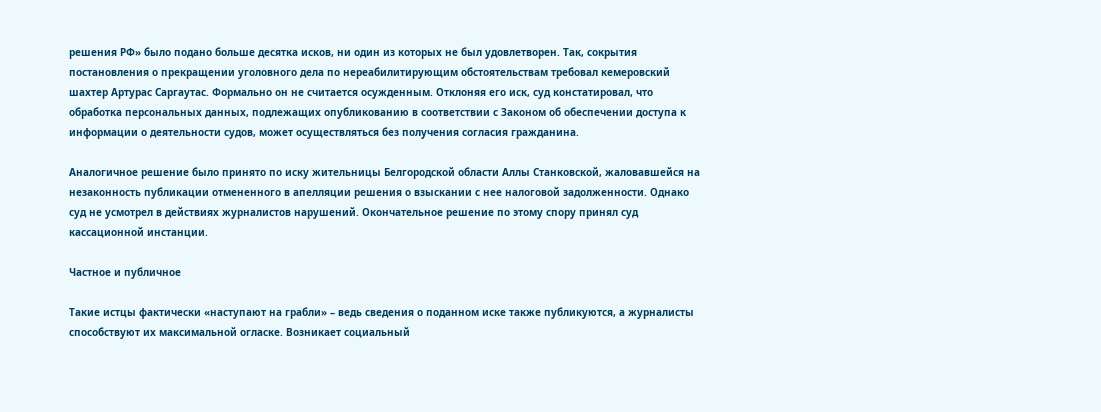решения РФ» было подано больше десятка исков, ни один из которых не был удовлетворен. Так, сокрытия постановления о прекращении уголовного дела по нереабилитирующим обстоятельствам требовал кемеровский шахтер Артурас Саргаутас. Формально он не считается осужденным. Отклоняя его иск, суд констатировал, что обработка персональных данных, подлежащих опубликованию в соответствии с Законом об обеспечении доступа к информации о деятельности судов, может осуществляться без получения согласия гражданина.

Аналогичное решение было принято по иску жительницы Белгородской области Аллы Станковской, жаловавшейся на незаконность публикации отмененного в апелляции решения о взыскании с нее налоговой задолженности. Однако суд не усмотрел в действиях журналистов нарушений. Окончательное решение по этому спору принял суд кассационной инстанции.

Частное и публичное

Такие истцы фактически «наступают на грабли» – ведь сведения о поданном иске также публикуются, а журналисты способствуют их максимальной огласке. Возникает социальный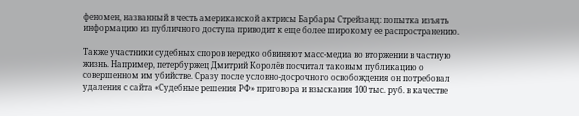феномен, названный в честь американской актрисы Барбары Стрейзанд: попытка изъять информацию из публичного доступа приводит к еще более широкому ее распространению.

Также участники судебных споров нередко обвиняют масс-медиа во вторжении в частную жизнь. Например, петербуржец Дмитрий Королёв посчитал таковым публикацию о совершенном им убийстве. Сразу после условно-досрочного освобождения он потребовал удаления с сайта «Судебные решения РФ» приговора и взыскания 100 тыс. руб. в качестве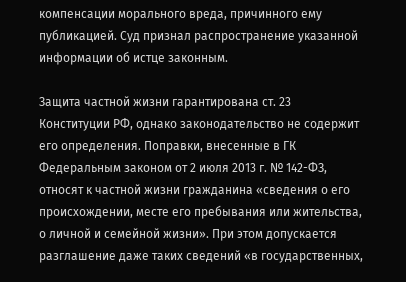компенсации морального вреда, причинного ему публикацией. Суд признал распространение указанной информации об истце законным.

Защита частной жизни гарантирована ст. 23 Конституции РФ, однако законодательство не содержит его определения. Поправки, внесенные в ГК Федеральным законом от 2 июля 2013 г. № 142-ФЗ, относят к частной жизни гражданина «сведения о его происхождении, месте его пребывания или жительства, о личной и семейной жизни». При этом допускается разглашение даже таких сведений «в государственных,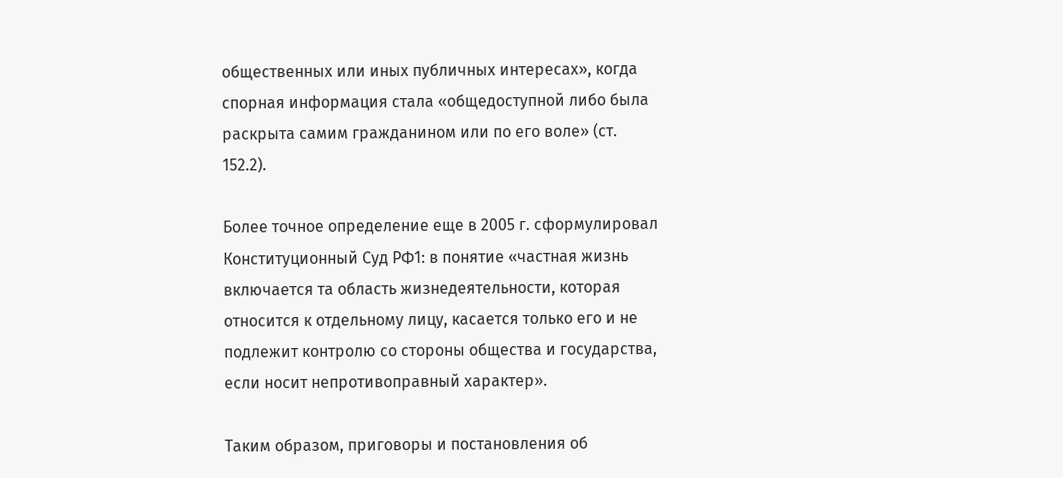общественных или иных публичных интересах», когда спорная информация стала «общедоступной либо была раскрыта самим гражданином или по его воле» (ст. 152.2).

Более точное определение еще в 2005 г. сформулировал Конституционный Суд РФ1: в понятие «частная жизнь включается та область жизнедеятельности, которая относится к отдельному лицу, касается только его и не подлежит контролю со стороны общества и государства, если носит непротивоправный характер».

Таким образом, приговоры и постановления об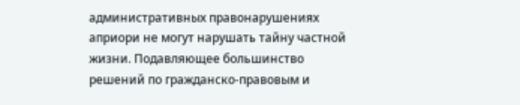административных правонарушениях априори не могут нарушать тайну частной жизни. Подавляющее большинство решений по гражданско-правовым и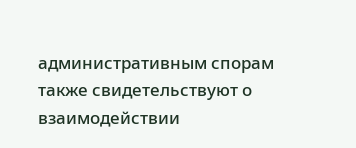административным спорам также свидетельствуют о взаимодействии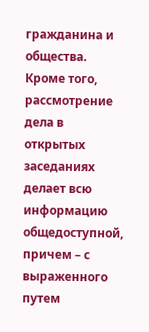гражданина и общества. Кроме того, рассмотрение дела в открытых заседаниях делает всю информацию общедоступной, причем – с выраженного путем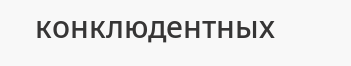конклюдентных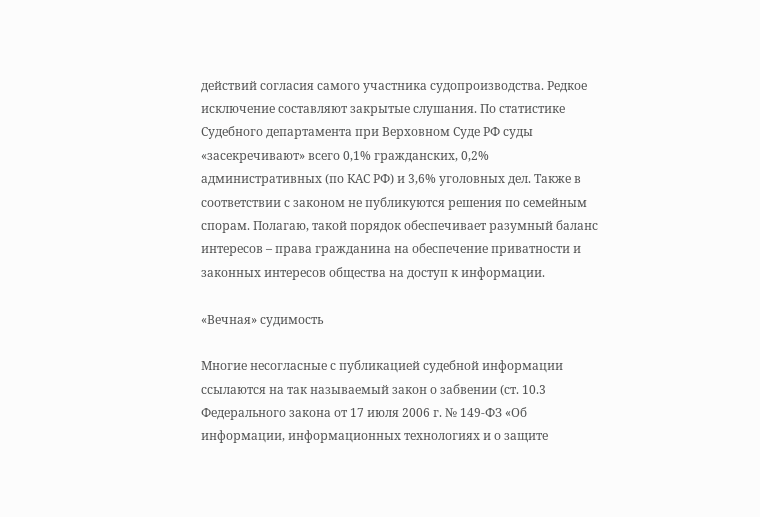действий согласия самого участника судопроизводства. Редкое исключение составляют закрытые слушания. По статистике Судебного департамента при Верховном Суде РФ суды «засекречивают» всего 0,1% гражданских, 0,2% административных (по КАС РФ) и 3,6% уголовных дел. Также в соответствии с законом не публикуются решения по семейным спорам. Полагаю, такой порядок обеспечивает разумный баланс интересов – права гражданина на обеспечение приватности и законных интересов общества на доступ к информации.

«Вечная» судимость

Многие несогласные с публикацией судебной информации ссылаются на так называемый закон о забвении (ст. 10.3 Федерального закона от 17 июля 2006 г. № 149-ФЗ «Об информации, информационных технологиях и о защите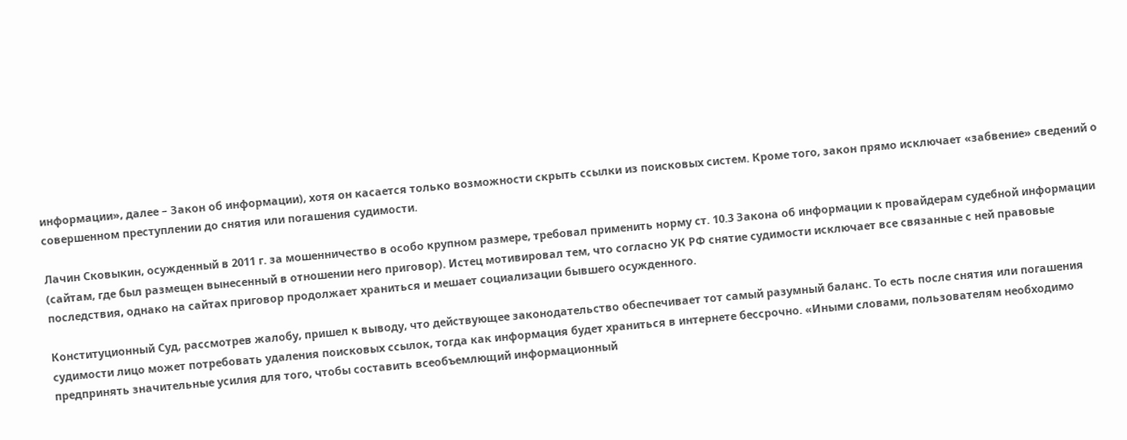информации», далее – Закон об информации), хотя он касается только возможности скрыть ссылки из поисковых систем. Кроме того, закон прямо исключает «забвение» сведений о совершенном преступлении до снятия или погашения судимости.

Лачин Сковыкин, осужденный в 2011 г. за мошенничество в особо крупном размере, требовал применить норму ст. 10.3 Закона об информации к провайдерам судебной информации (сайтам, где был размещен вынесенный в отношении него приговор). Истец мотивировал тем, что согласно УК РФ снятие судимости исключает все связанные с ней правовые последствия, однако на сайтах приговор продолжает храниться и мешает социализации бывшего осужденного.

Конституционный Суд, рассмотрев жалобу, пришел к выводу, что действующее законодательство обеспечивает тот самый разумный баланс. То есть после снятия или погашения судимости лицо может потребовать удаления поисковых ссылок, тогда как информация будет храниться в интернете бессрочно. «Иными словами, пользователям необходимо предпринять значительные усилия для того, чтобы составить всеобъемлющий информационный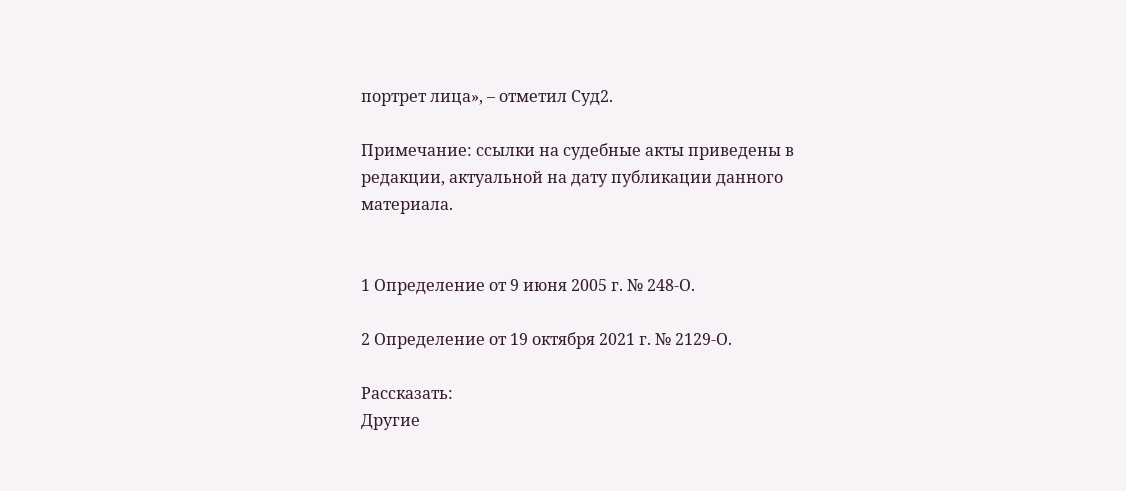портрет лица», – отметил Суд2.

Примечание: ссылки на судебные акты приведены в редакции, актуальной на дату публикации данного материала.


1 Определение от 9 июня 2005 г. № 248-О.

2 Определение от 19 октября 2021 г. № 2129-О.

Рассказать:
Другие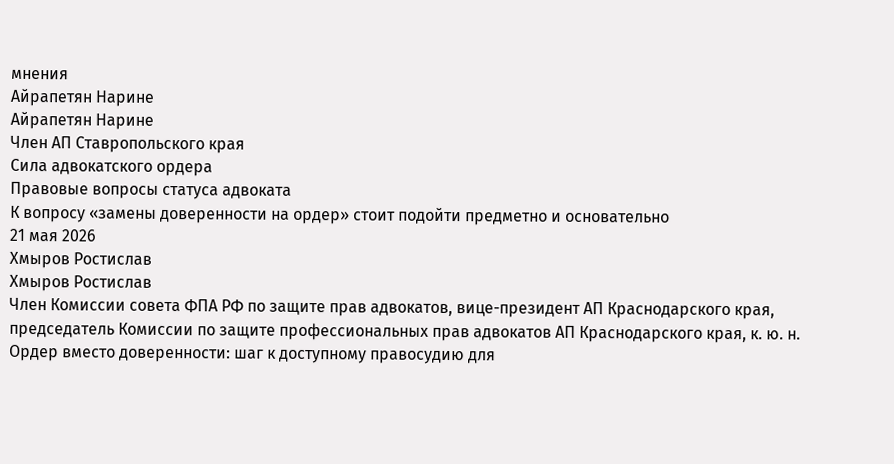мнения
Айрапетян Нарине
Айрапетян Нарине
Член АП Ставропольского края
Сила адвокатского ордера
Правовые вопросы статуса адвоката
К вопросу «замены доверенности на ордер» стоит подойти предметно и основательно
21 мая 2026
Хмыров Ростислав
Хмыров Ростислав
Член Комиссии совета ФПА РФ по защите прав адвокатов, вице-президент АП Краснодарского края, председатель Комиссии по защите профессиональных прав адвокатов АП Краснодарского края, к. ю. н.
Ордер вместо доверенности: шаг к доступному правосудию для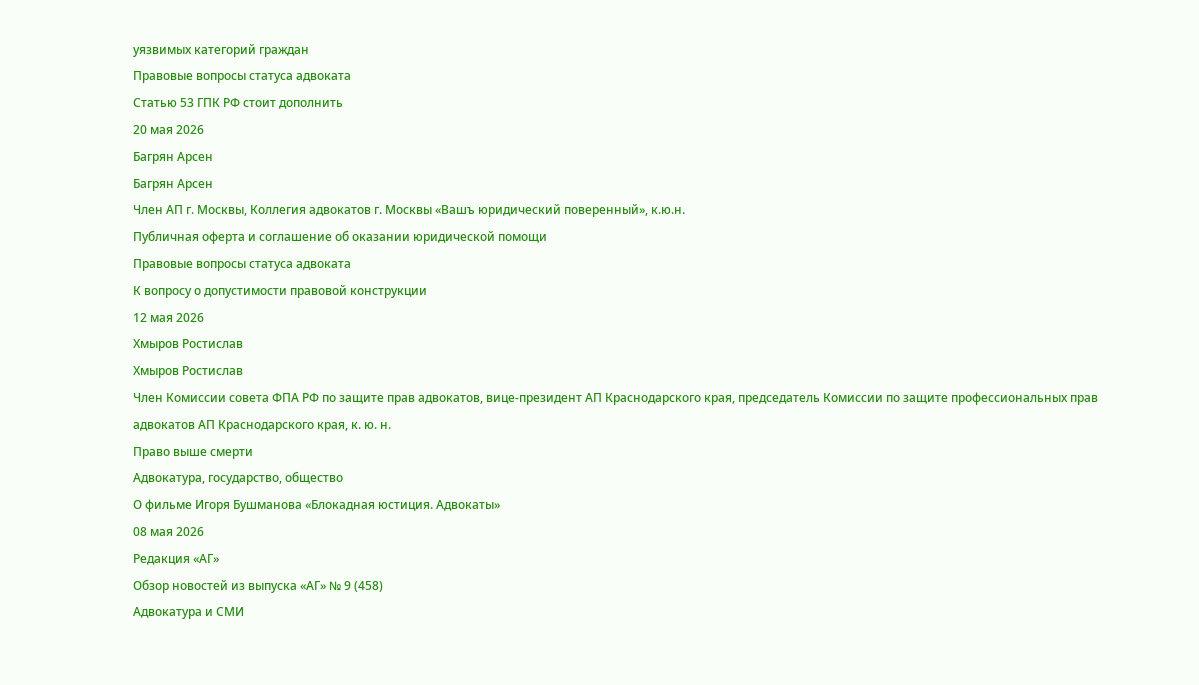уязвимых категорий граждан
Правовые вопросы статуса адвоката
Статью 53 ГПК РФ стоит дополнить
20 мая 2026
Багрян Арсен
Багрян Арсен
Член АП г. Москвы, Коллегия адвокатов г. Москвы «Вашъ юридический поверенный», к.ю.н.
Публичная оферта и соглашение об оказании юридической помощи
Правовые вопросы статуса адвоката
К вопросу о допустимости правовой конструкции
12 мая 2026
Хмыров Ростислав
Хмыров Ростислав
Член Комиссии совета ФПА РФ по защите прав адвокатов, вице-президент АП Краснодарского края, председатель Комиссии по защите профессиональных прав адвокатов АП Краснодарского края, к. ю. н.
Право выше смерти
Адвокатура, государство, общество
О фильме Игоря Бушманова «Блокадная юстиция. Адвокаты»
08 мая 2026
Редакция «АГ»
Обзор новостей из выпуска «АГ» № 9 (458)
Адвокатура и СМИ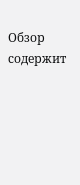Обзор содержит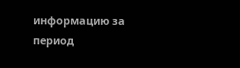информацию за период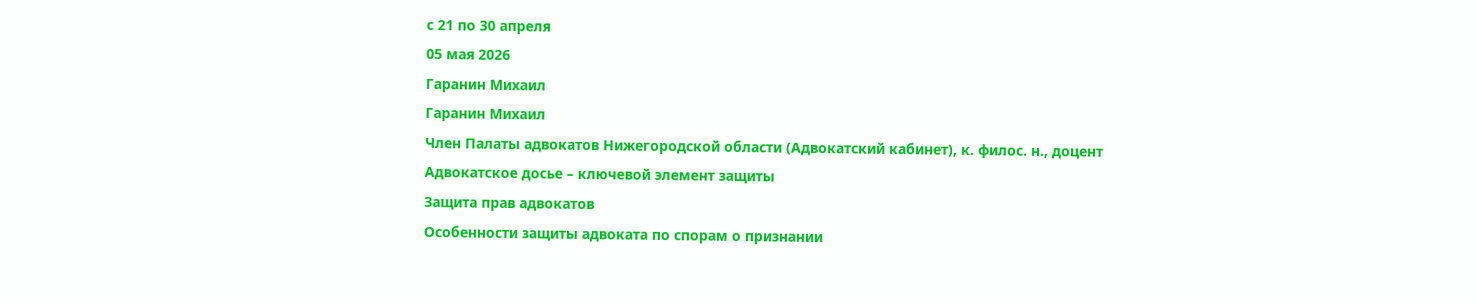с 21 по 30 апреля
05 мая 2026
Гаранин Михаил
Гаранин Михаил
Член Палаты адвокатов Нижегородской области (Адвокатский кабинет), к. филос. н., доцент
Адвокатское досье – ключевой элемент защиты
Защита прав адвокатов
Особенности защиты адвоката по спорам о признании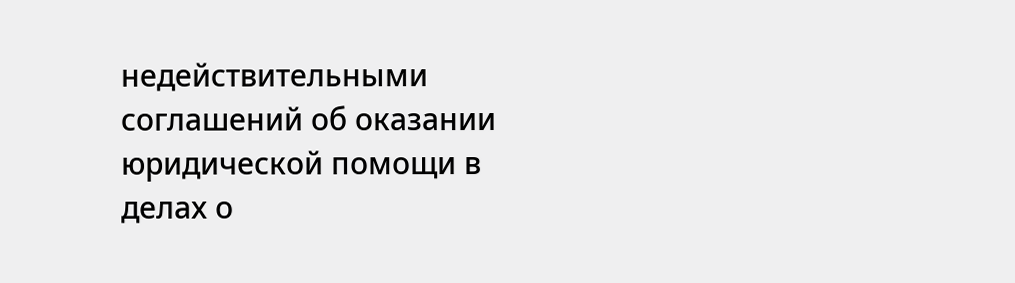недействительными соглашений об оказании юридической помощи в делах о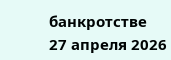банкротстве
27 апреля 2026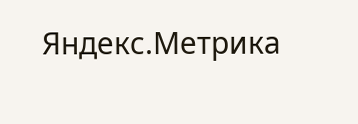Яндекс.Метрика